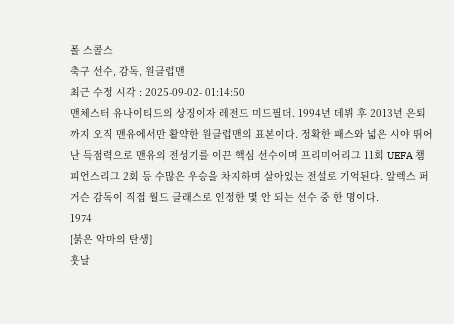폴 스콜스
축구 선수, 감독, 원클럽맨
최근 수정 시각 : 2025-09-02- 01:14:50
맨체스터 유나이티드의 상징이자 레전드 미드필더. 1994년 데뷔 후 2013년 은퇴까지 오직 맨유에서만 활약한 원클럽맨의 표본이다. 정확한 패스와 넓은 시야 뛰어난 득점력으로 맨유의 전성기를 이끈 핵심 선수이며 프리미어리그 11회 UEFA 챔피언스리그 2회 등 수많은 우승을 차지하며 살아있는 전설로 기억된다. 알렉스 퍼거슨 감독이 직접 월드 클래스로 인정한 몇 안 되는 선수 중 한 명이다.
1974
[붉은 악마의 탄생]
훗날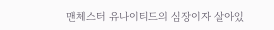맨체스터 유나이티드의 심장이자 살아있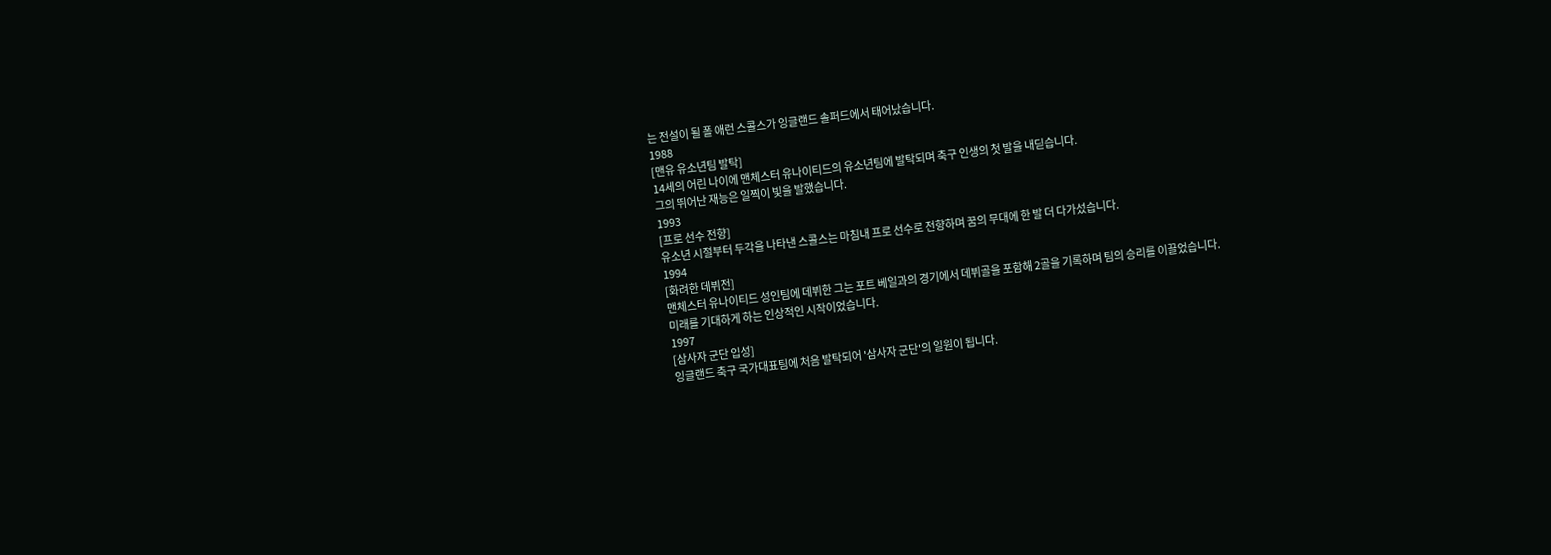는 전설이 될 폴 애런 스콜스가 잉글랜드 솔퍼드에서 태어났습니다.
1988
[맨유 유소년팀 발탁]
14세의 어린 나이에 맨체스터 유나이티드의 유소년팀에 발탁되며 축구 인생의 첫 발을 내딛습니다.
그의 뛰어난 재능은 일찍이 빛을 발했습니다.
1993
[프로 선수 전향]
유소년 시절부터 두각을 나타낸 스콜스는 마침내 프로 선수로 전향하며 꿈의 무대에 한 발 더 다가섰습니다.
1994
[화려한 데뷔전]
맨체스터 유나이티드 성인팀에 데뷔한 그는 포트 베일과의 경기에서 데뷔골을 포함해 2골을 기록하며 팀의 승리를 이끌었습니다.
미래를 기대하게 하는 인상적인 시작이었습니다.
1997
[삼사자 군단 입성]
잉글랜드 축구 국가대표팀에 처음 발탁되어 '삼사자 군단'의 일원이 됩니다.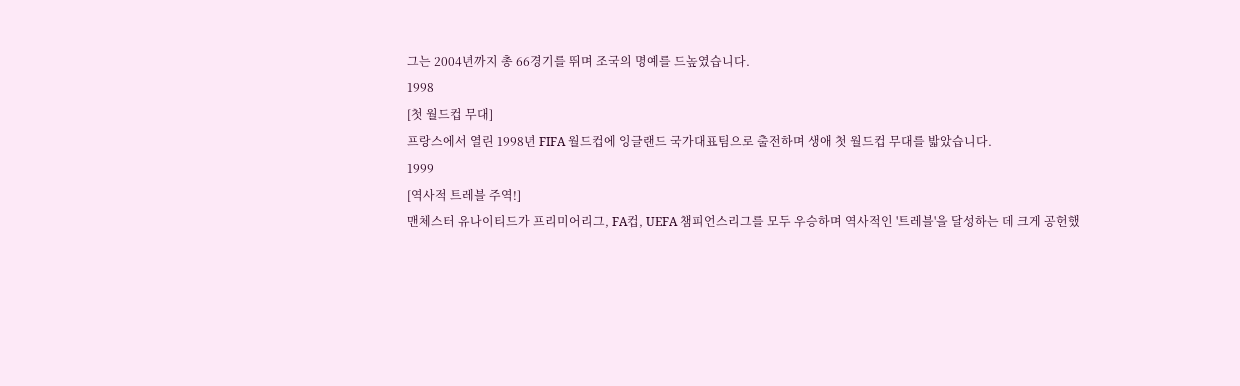그는 2004년까지 총 66경기를 뛰며 조국의 명예를 드높였습니다.
1998
[첫 월드컵 무대]
프랑스에서 열린 1998년 FIFA 월드컵에 잉글랜드 국가대표팀으로 출전하며 생애 첫 월드컵 무대를 밟았습니다.
1999
[역사적 트레블 주역!]
맨체스터 유나이티드가 프리미어리그, FA컵, UEFA 챔피언스리그를 모두 우승하며 역사적인 '트레블'을 달성하는 데 크게 공헌했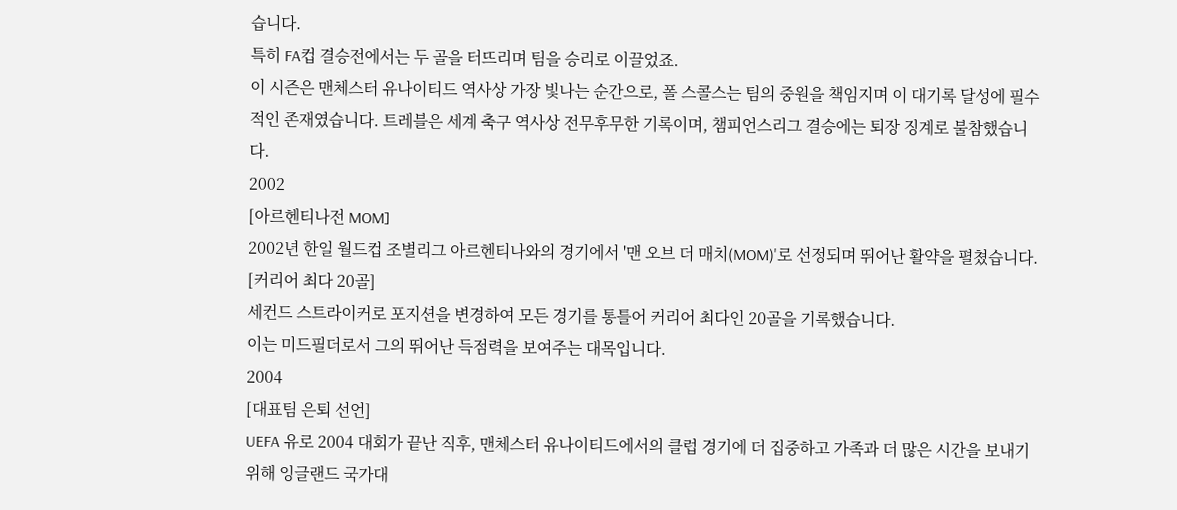습니다.
특히 FA컵 결승전에서는 두 골을 터뜨리며 팀을 승리로 이끌었죠.
이 시즌은 맨체스터 유나이티드 역사상 가장 빛나는 순간으로, 폴 스콜스는 팀의 중원을 책임지며 이 대기록 달성에 필수적인 존재였습니다. 트레블은 세계 축구 역사상 전무후무한 기록이며, 챔피언스리그 결승에는 퇴장 징계로 불참했습니다.
2002
[아르헨티나전 MOM]
2002년 한일 월드컵 조별리그 아르헨티나와의 경기에서 '맨 오브 더 매치(MOM)'로 선정되며 뛰어난 활약을 펼쳤습니다.
[커리어 최다 20골]
세컨드 스트라이커로 포지션을 변경하여 모든 경기를 통틀어 커리어 최다인 20골을 기록했습니다.
이는 미드필더로서 그의 뛰어난 득점력을 보여주는 대목입니다.
2004
[대표팀 은퇴 선언]
UEFA 유로 2004 대회가 끝난 직후, 맨체스터 유나이티드에서의 클럽 경기에 더 집중하고 가족과 더 많은 시간을 보내기 위해 잉글랜드 국가대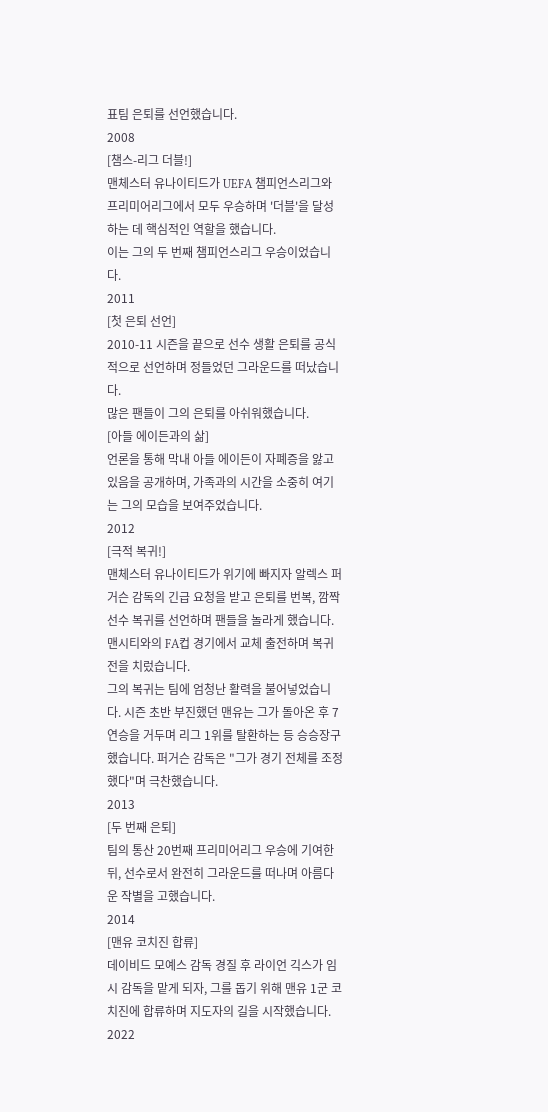표팀 은퇴를 선언했습니다.
2008
[챔스-리그 더블!]
맨체스터 유나이티드가 UEFA 챔피언스리그와 프리미어리그에서 모두 우승하며 '더블'을 달성하는 데 핵심적인 역할을 했습니다.
이는 그의 두 번째 챔피언스리그 우승이었습니다.
2011
[첫 은퇴 선언]
2010-11 시즌을 끝으로 선수 생활 은퇴를 공식적으로 선언하며 정들었던 그라운드를 떠났습니다.
많은 팬들이 그의 은퇴를 아쉬워했습니다.
[아들 에이든과의 삶]
언론을 통해 막내 아들 에이든이 자폐증을 앓고 있음을 공개하며, 가족과의 시간을 소중히 여기는 그의 모습을 보여주었습니다.
2012
[극적 복귀!]
맨체스터 유나이티드가 위기에 빠지자 알렉스 퍼거슨 감독의 긴급 요청을 받고 은퇴를 번복, 깜짝 선수 복귀를 선언하며 팬들을 놀라게 했습니다.
맨시티와의 FA컵 경기에서 교체 출전하며 복귀전을 치렀습니다.
그의 복귀는 팀에 엄청난 활력을 불어넣었습니다. 시즌 초반 부진했던 맨유는 그가 돌아온 후 7연승을 거두며 리그 1위를 탈환하는 등 승승장구했습니다. 퍼거슨 감독은 "그가 경기 전체를 조정했다"며 극찬했습니다.
2013
[두 번째 은퇴]
팀의 통산 20번째 프리미어리그 우승에 기여한 뒤, 선수로서 완전히 그라운드를 떠나며 아름다운 작별을 고했습니다.
2014
[맨유 코치진 합류]
데이비드 모예스 감독 경질 후 라이언 긱스가 임시 감독을 맡게 되자, 그를 돕기 위해 맨유 1군 코치진에 합류하며 지도자의 길을 시작했습니다.
2022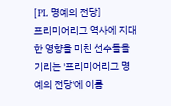[PL 명예의 전당]
프리미어리그 역사에 지대한 영향을 미친 선수들을 기리는 '프리미어리그 명예의 전당'에 이름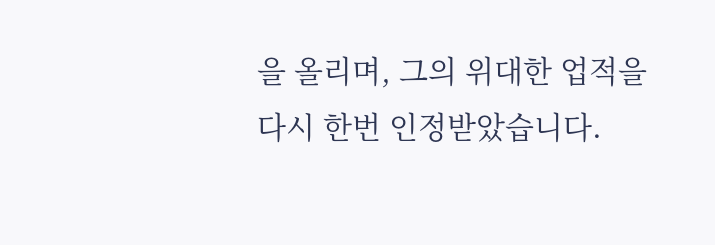을 올리며, 그의 위대한 업적을 다시 한번 인정받았습니다.